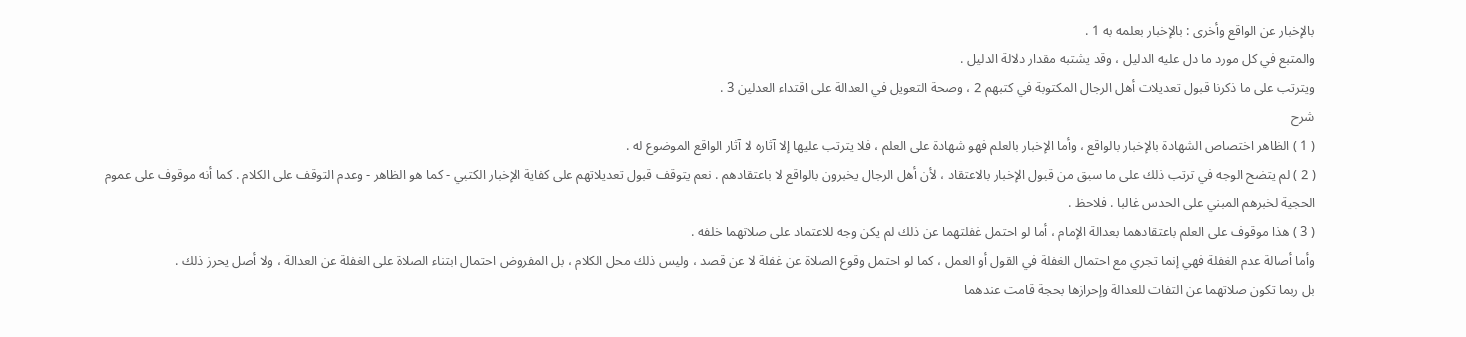بالإخبار عن الواقع وأخرى : بالإخبار بعلمه به 1 .
والمتبع في كل مورد ما دل عليه الدليل ، وقد يشتبه مقدار دلالة الدليل .
ويترتب على ما ذكرنا قبول تعديلات أهل الرجال المكتوبة في كتبهم 2 ، وصحة التعويل في العدالة على اقتداء العدلين 3 .
شرح
( 1 ) الظاهر اختصاص الشهادة بالإخبار بالواقع ، وأما الإخبار بالعلم فهو شهادة على العلم ، فلا يترتب عليها إلا آثاره لا آثار الواقع الموضوع له .
( 2 ) لم يتضح الوجه في ترتب ذلك على ما سبق من قبول الإخبار بالاعتقاد ، لأن أهل الرجال يخبرون بالواقع لا باعتقادهم . نعم يتوقف قبول تعديلاتهم على كفاية الإخبار الكتبي - كما هو الظاهر - وعدم التوقف على الكلام . كما أنه موقوف على عموم الحجية لخبرهم المبني على الحدس غالبا . فلاحظ .
( 3 ) هذا موقوف على العلم باعتقادهما بعدالة الإمام ، أما لو احتمل غفلتهما عن ذلك لم يكن وجه للاعتماد على صلاتهما خلفه .
وأما أصالة عدم الغفلة فهي إنما تجري مع احتمال الغفلة في القول أو العمل ، كما لو احتمل وقوع الصلاة عن غفلة لا عن قصد ، وليس ذلك محل الكلام ، بل المفروض احتمال ابتناء الصلاة على الغفلة عن العدالة ، ولا أصل يحرز ذلك .
بل ربما تكون صلاتهما عن التفات للعدالة وإحرازها بحجة قامت عندهما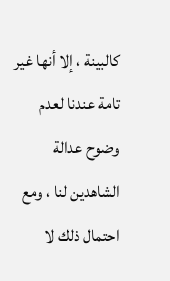كالبينة ، إلا أنها غير تامة عندنا لعدم وضوح عدالة الشاهدين لنا ، ومع احتمال ذلك لا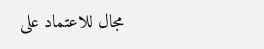مجال للاعتماد على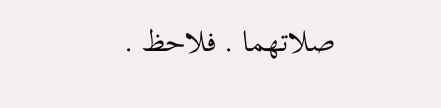صلاتهما . فلاحظ .